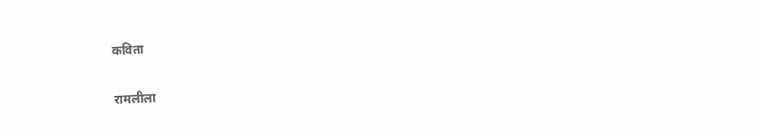कविता

रामलीला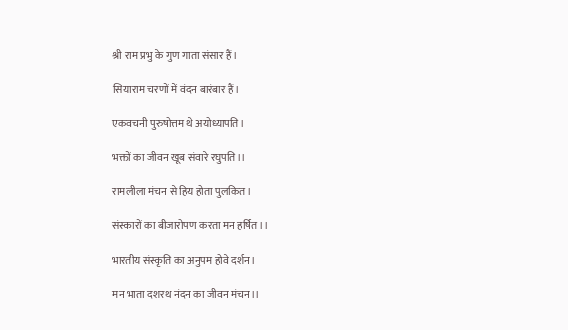श्री राम प्रभु के गुण गाता संसार हैं।

सियाराम चरणों में वंदन बारंबार हैं।

एकवचनी पुरुषोत्तम थे अयोध्यापति।

भक्तों का जीवन खूब संवारे रघुपति।।

रामलीला मंचन से हिय होता पुलकित।

संस्कारों का बीजारोपण करता मन हर्षित।।

भारतीय संस्कृति का अनुपम होवे दर्शन।

मन भाता दशरथ नंदन का जीवन मंचन।।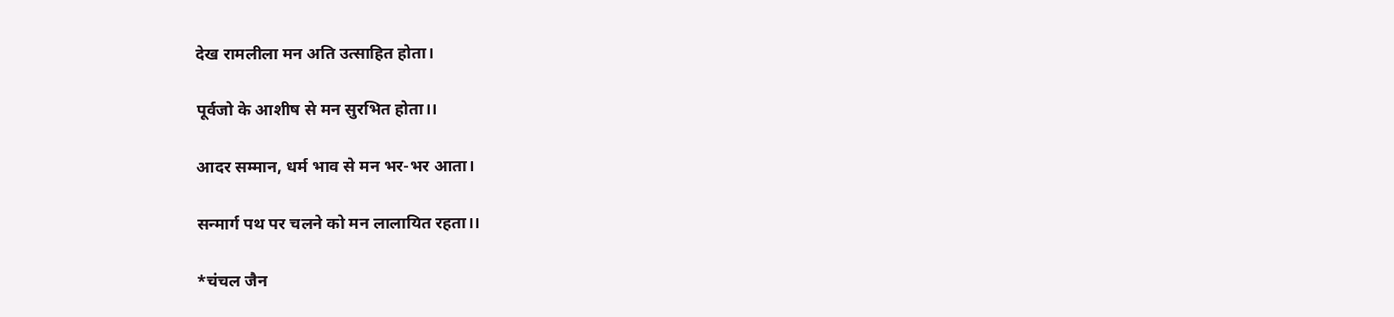देख रामलीला मन अति उत्साहित होता।

पूर्वजो के आशीष से मन सुरभित होता।।

आदर सम्मान, धर्म भाव से मन भर-भर आता।

सन्मार्ग पथ पर चलने को मन लालायित रहता।।

*चंचल जैन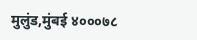मुलुंड,मुंबई ४०००७८